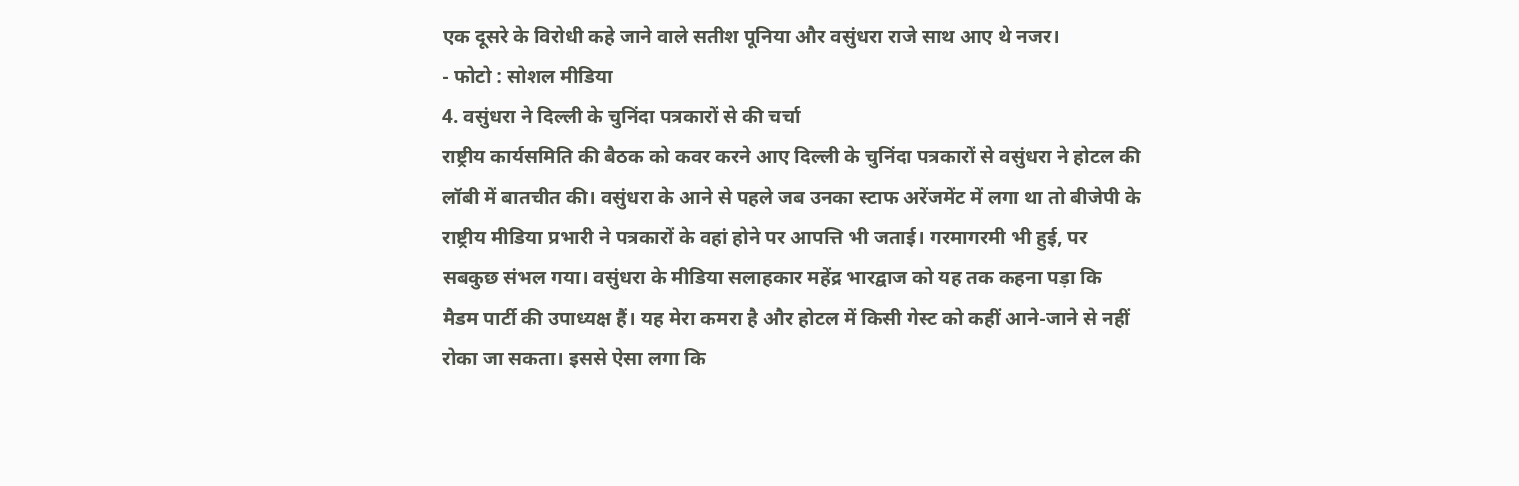एक दूसरे के विरोधी कहे जाने वाले सतीश पूनिया और वसुंधरा राजे साथ आए थे नजर।
- फोटो : सोशल मीडिया
4. वसुंधरा ने दिल्ली के चुनिंदा पत्रकारों से की चर्चा
राष्ट्रीय कार्यसमिति की बैठक को कवर करने आए दिल्ली के चुनिंदा पत्रकारों से वसुंधरा ने होटल की लॉबी में बातचीत की। वसुंधरा के आने से पहले जब उनका स्टाफ अरेंजमेंट में लगा था तो बीजेपी के राष्ट्रीय मीडिया प्रभारी ने पत्रकारों के वहां होने पर आपत्ति भी जताई। गरमागरमी भी हुई, पर सबकुछ संभल गया। वसुंधरा के मीडिया सलाहकार महेंद्र भारद्वाज को यह तक कहना पड़ा कि मैडम पार्टी की उपाध्यक्ष हैं। यह मेरा कमरा है और होटल में किसी गेस्ट को कहीं आने-जाने से नहीं रोका जा सकता। इससे ऐसा लगा कि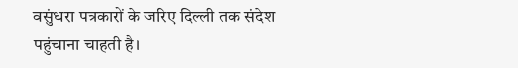वसुंधरा पत्रकारों के जरिए दिल्ली तक संदेश पहुंचाना चाहती है।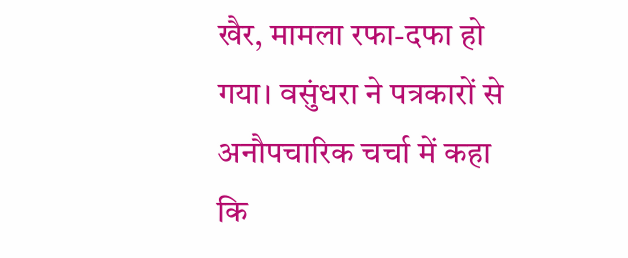खैर, मामला रफा-दफा हो गया। वसुंधरा ने पत्रकारों से अनौपचारिक चर्चा में कहा कि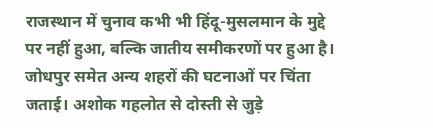राजस्थान में चुनाव कभी भी हिंदू-मुसलमान के मुद्दे पर नहीं हुआ, बल्कि जातीय समीकरणों पर हुआ है। जोधपुर समेत अन्य शहरों की घटनाओं पर चिंता जताई। अशोक गहलोत से दोस्ती से जुड़े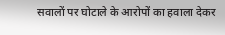सवालों पर घोटाले के आरोपों का हवाला देकर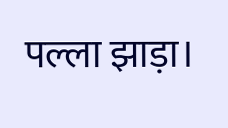पल्ला झाड़ा।